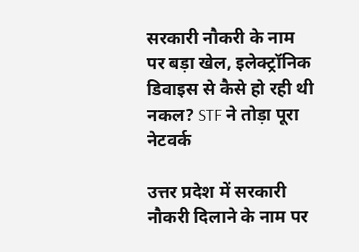सरकारी नौकरी के नाम पर बड़ा खेल, इलेक्ट्रॉनिक डिवाइस से कैसे हो रही थी नकल? STF ने तोड़ा पूरा नेटवर्क

उत्तर प्रदेश में सरकारी नौकरी दिलाने के नाम पर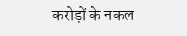करोड़ों के नकल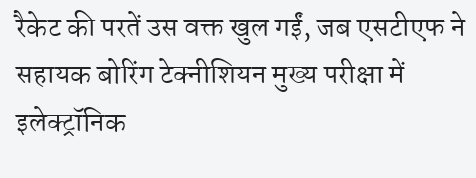रैकेट की परतें उस वक्त खुल गईं, जब एसटीएफ ने सहायक बोरिंग टेक्नीशियन मुख्य परीक्षा में इलेक्ट्रॉनिक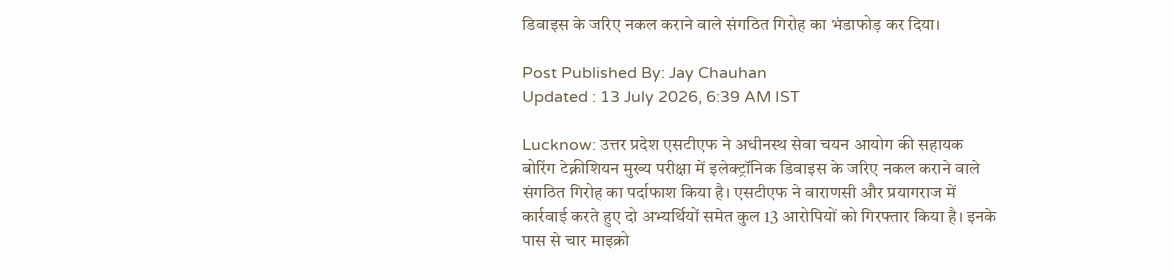डिवाइस के जरिए नकल कराने वाले संगठित गिरोह का भंडाफोड़ कर दिया।

Post Published By: Jay Chauhan
Updated : 13 July 2026, 6:39 AM IST

Lucknow: उत्तर प्रदेश एसटीएफ ने अधीनस्थ सेवा चयन आयोग की सहायक बोरिंग टेक्नीशियन मुख्य परीक्षा में इलेक्ट्रॉनिक डिवाइस के जरिए नकल कराने वाले संगठित गिरोह का पर्दाफाश किया है। एसटीएफ ने वाराणसी और प्रयागराज में कार्रवाई करते हुए दो अभ्यर्थियों समेत कुल 13 आरोपियों को गिरफ्तार किया है। इनके पास से चार माइक्रो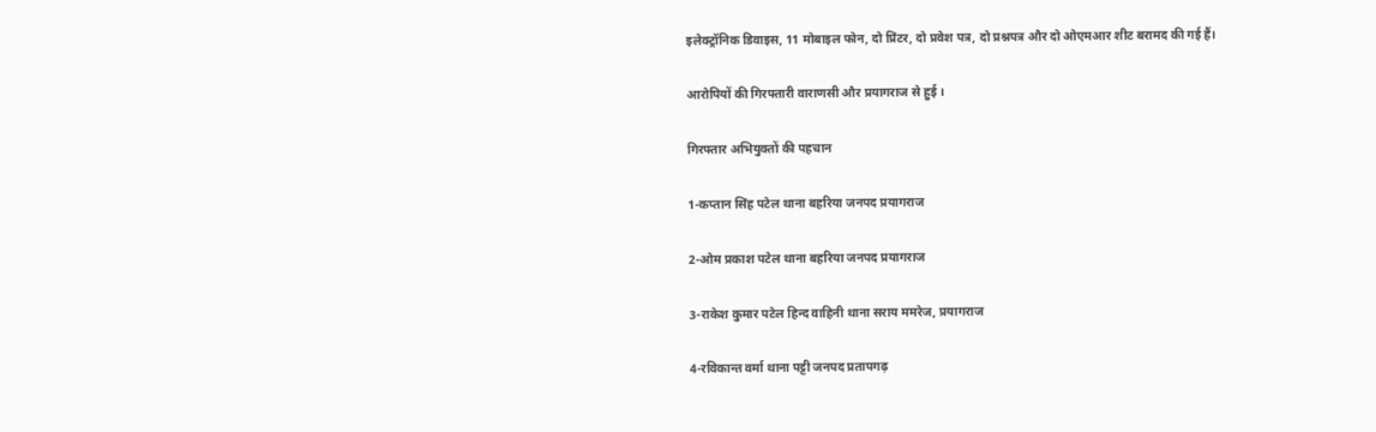इलेक्ट्रॉनिक डिवाइस, 11 मोबाइल फोन, दो प्रिंटर, दो प्रवेश पत्र, दो प्रश्नपत्र और दो ओएमआर शीट बरामद की गई हैं।

आरोपियों की गिरफ्तारी वाराणसी और प्रयागराज से हुई ।

गिरफ्तार अभियुक्तों की पहचान

1-कप्तान सिंह पटेल थाना बहरिया जनपद प्रयागराज

2-ओम प्रकाश पटेल थाना बहरिया जनपद प्रयागराज

3-राकेश कुमार पटेल हिन्द वाहिनी थाना सराय ममरेज, प्रयागराज

4-रविकान्त वर्मा थाना पट्टी जनपद प्रतापगढ़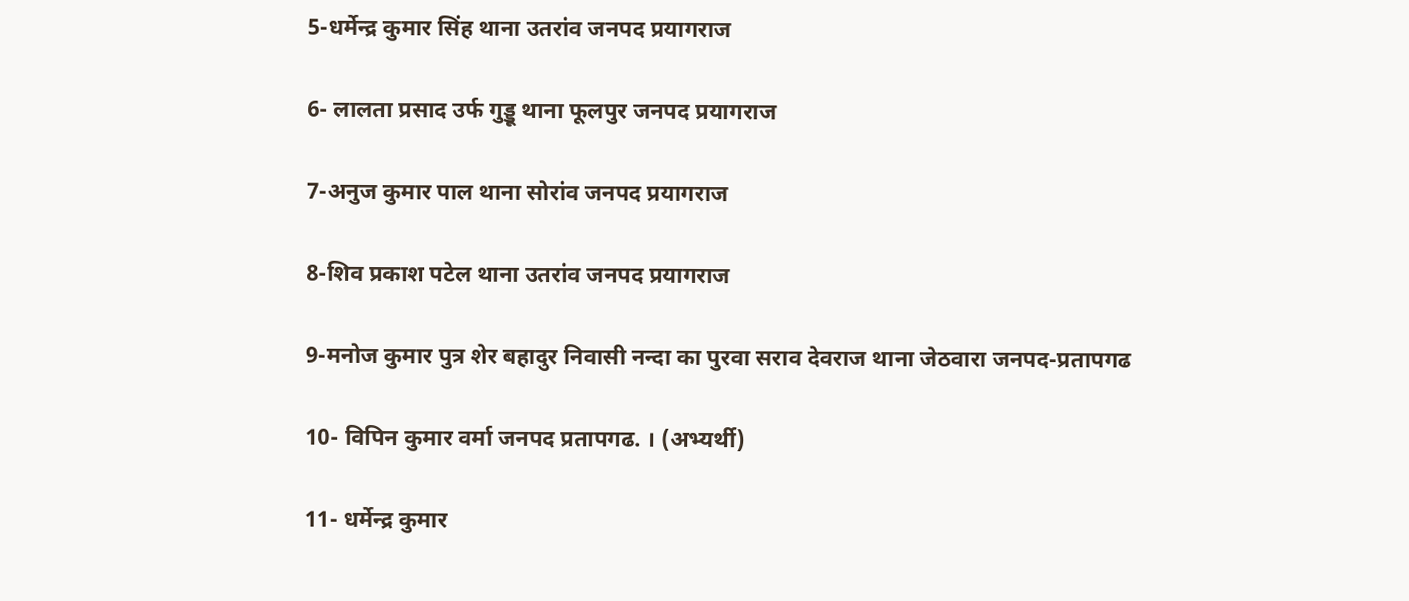5-धर्मेन्द्र कुमार सिंह थाना उतरांव जनपद प्रयागराज

6- लालता प्रसाद उर्फ गुड्डू थाना फूलपुर जनपद प्रयागराज

7-अनुज कुमार पाल थाना सोरांव जनपद प्रयागराज

8-शिव प्रकाश पटेल थाना उतरांव जनपद प्रयागराज

9-मनोज कुमार पुत्र शेर बहादुर निवासी नन्दा का पुरवा सराव देवराज थाना जेठवारा जनपद-प्रतापगढ

10- विपिन कुमार वर्मा जनपद प्रतापगढ. । (अभ्यर्थी)

11- धर्मेन्द्र कुमार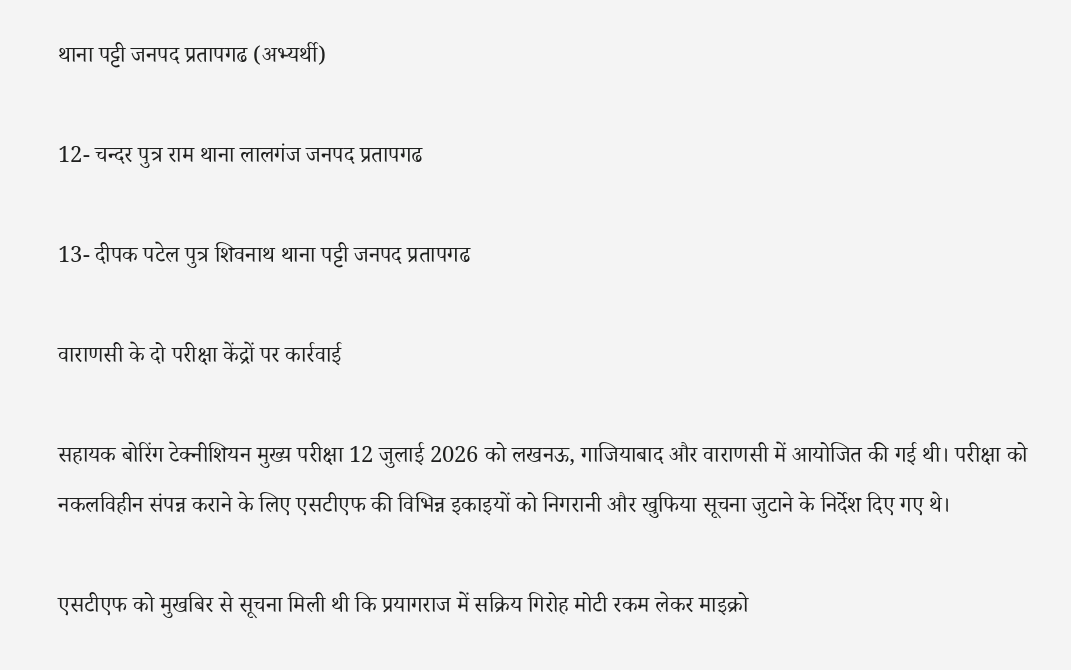थाना पट्टी जनपद प्रतापगढ (अभ्यर्थी)

12- चन्दर पुत्र राम थाना लालगंज जनपद प्रतापगढ

13- दीपक पटेल पुत्र शिवनाथ थाना पट्टी जनपद प्रतापगढ

वाराणसी के दो परीक्षा केंद्रों पर कार्रवाई

सहायक बोरिंग टेक्नीशियन मुख्य परीक्षा 12 जुलाई 2026 को लखनऊ, गाजियाबाद और वाराणसी में आयोजित की गई थी। परीक्षा को नकलविहीन संपन्न कराने के लिए एसटीएफ की विभिन्न इकाइयों को निगरानी और खुफिया सूचना जुटाने के निर्देश दिए गए थे।

एसटीएफ को मुखबिर से सूचना मिली थी कि प्रयागराज में सक्रिय गिरोह मोटी रकम लेकर माइक्रो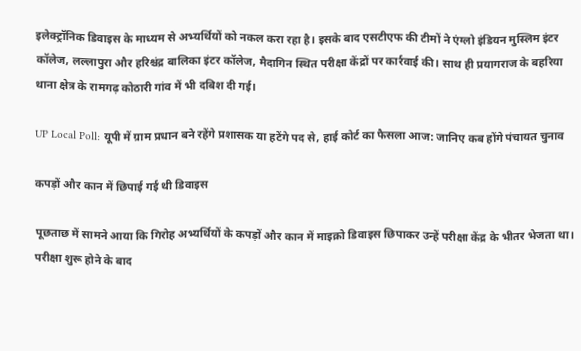इलेक्ट्रॉनिक डिवाइस के माध्यम से अभ्यर्थियों को नकल करा रहा है। इसके बाद एसटीएफ की टीमों ने एंग्लो इंडियन मुस्लिम इंटर कॉलेज, लल्लापुरा और हरिश्चंद्र बालिका इंटर कॉलेज, मैदागिन स्थित परीक्षा केंद्रों पर कार्रवाई की। साथ ही प्रयागराज के बहरिया थाना क्षेत्र के रामगढ़ कोठारी गांव में भी दबिश दी गई।

UP Local Poll: यूपी में ग्राम प्रधान बने रहेंगे प्रशासक या हटेंगे पद से, हाई कोर्ट का फैसला आज: जानिए कब होंगे पंचायत चुनाव

कपड़ों और कान में छिपाई गई थी डिवाइस

पूछताछ में सामने आया कि गिरोह अभ्यर्थियों के कपड़ों और कान में माइक्रो डिवाइस छिपाकर उन्हें परीक्षा केंद्र के भीतर भेजता था। परीक्षा शुरू होने के बाद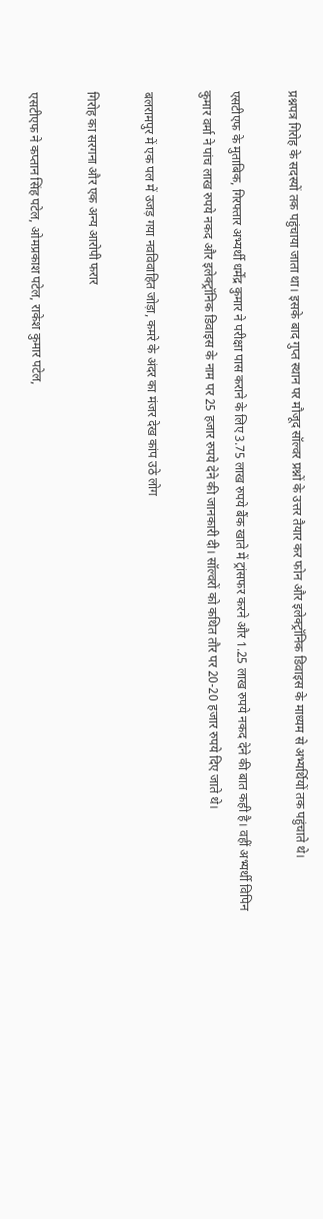प्रश्नपत्र गिरोह के सदस्यों तक पहुंचाया जाता था। इसके बाद गुप्त स्थान पर मौजूद सॉल्वर प्रश्नों के उत्तर तैयार कर फोन और इलेक्ट्रॉनिक डिवाइस के माध्यम से अभ्यर्थियों तक पहुंचाते थे।

एसटीएफ के मुताबिक, गिरफ्तार अभ्यर्थी धर्मेंद्र कुमार ने परीक्षा पास कराने के लिए 3.75 लाख रुपये बैंक खाते में ट्रांसफर करने और 1.25 लाख रुपये नकद देने की बात कही है। वहीं अभ्यर्थी विपिन कुमार वर्मा ने पांच लाख रुपये नकद और इलेक्ट्रॉनिक डिवाइस के नाम पर 25 हजार रुपये देने की जानकारी दी। सॉल्वरों को कथित तौर पर 20-20 हजार रुपये दिए जाते थे।

बलरामपुर में एक पल में उजड़ गया नवविवाहित जोड़ा, कमरे के अंदर का मंजर देख कांप उठे लोग

गिरोह का सरगना और एक अन्य आरोपी फरार

एसटीएफ ने कप्तान सिंह पटेल, ओमप्रकाश पटेल, राकेश कुमार पटेल,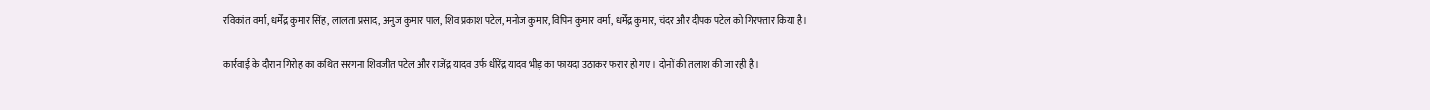रविकांत वर्मा, धर्मेंद्र कुमार सिंह, लालता प्रसाद, अनुज कुमार पाल, शिव प्रकाश पटेल, मनोज कुमार, विपिन कुमार वर्मा, धर्मेंद्र कुमार, चंदर और दीपक पटेल को गिरफ्तार किया है।

कार्रवाई के दौरान गिरोह का कथित सरगना शिवजीत पटेल और राजेंद्र यादव उर्फ धीरेंद्र यादव भीड़ का फायदा उठाकर फरार हो गए। दोनों की तलाश की जा रही है।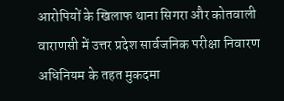आरोपियों के खिलाफ थाना सिगरा और कोतवाली वाराणसी में उत्तर प्रदेश सार्वजनिक परीक्षा निवारण अधिनियम के तहत मुकदमा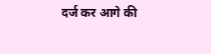दर्ज कर आगे की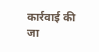कार्रवाई की जा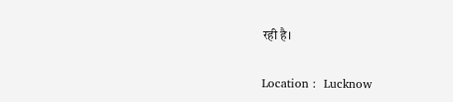रही है।

Location :  Lucknow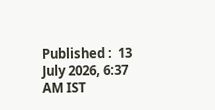Published :  13 July 2026, 6:37 AM IST